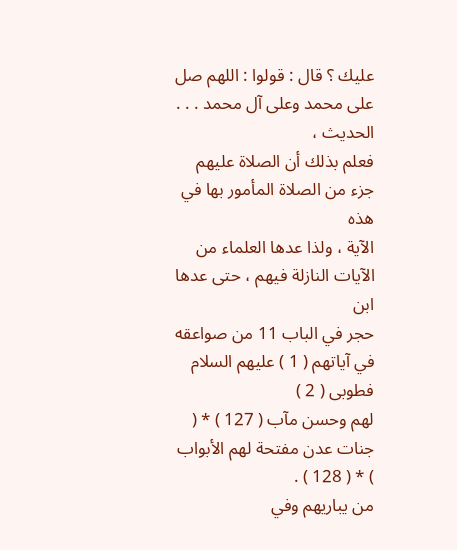عليك ؟ قال : قولوا : اللهم صل على محمد وعلى آل محمد . . . الحديث ،
فعلم بذلك أن الصلاة عليهم جزء من الصلاة المأمور بها في هذه
الآية ، ولذا عدها العلماء من الآيات النازلة فيهم ، حتى عدها ابن
حجر في الباب 11 من صواعقه في آياتهم ( 1 ) عليهم السلام فطوبى ( 2 )
لهم وحسن مآب ( 127 ) * ( جنات عدن مفتحة لهم الأبواب ) * ( 128 ) .
من يباريهم وفي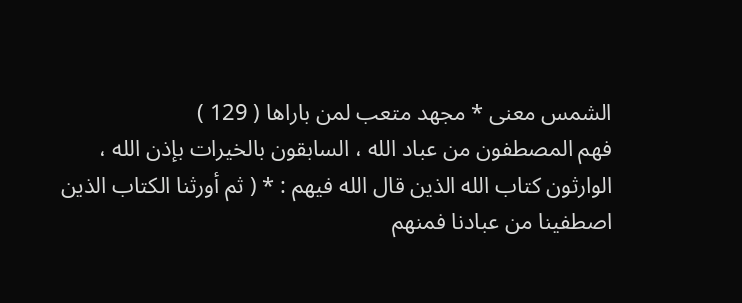الشمس معنى * مجهد متعب لمن باراها ( 129 )
فهم المصطفون من عباد الله ، السابقون بالخيرات بإذن الله ،
الوارثون كتاب الله الذين قال الله فيهم : * ( ثم أورثنا الكتاب الذين
اصطفينا من عبادنا فمنهم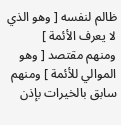ظالم لنفسه [ وهو الذي لا يعرف الأئمة ]
ومنهم مقتصد [ وهو الموالي للأئمة ] ومنهم سابق بالخيرات بإذن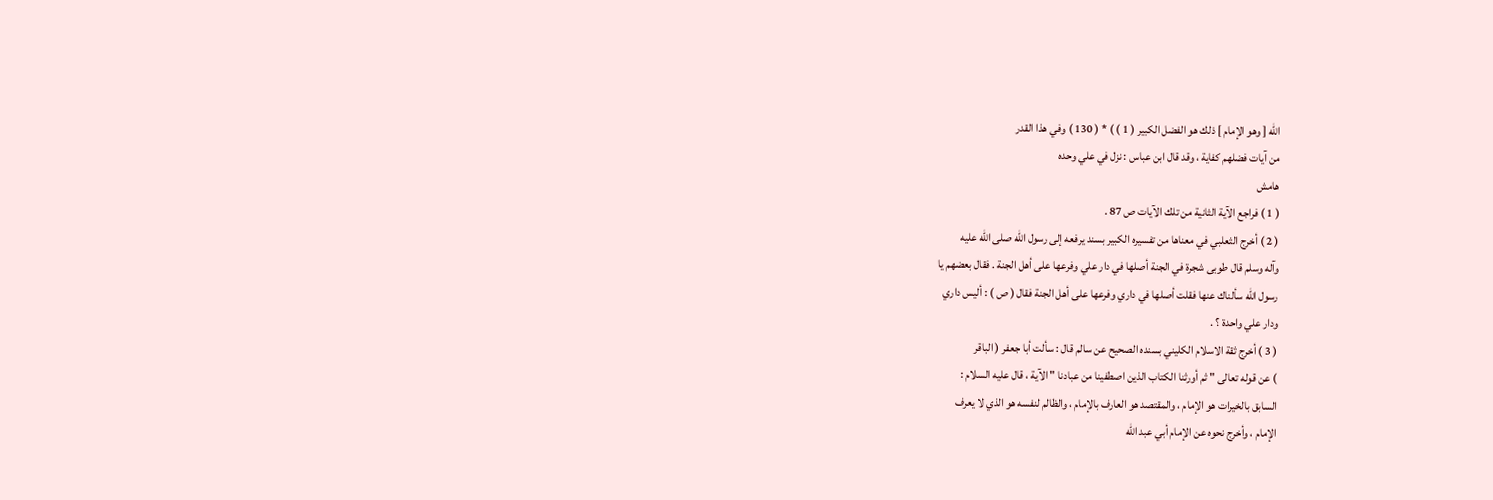الله [ وهو الإمام ] ذلك هو الفضل الكبير ( 1 ) ) * ( 130 ) وفي هذا القدر
من آيات فضلهم كفاية ، وقد قال ابن عباس : نزل في علي وحده
هامش
( 1 ) فراجع الآية الثانية من تلك الآيات ص 87 .
( 2 ) أخرج الثعلبي في معناها من تفسيره الكبير بسند يرفعه إلى رسول الله صلى الله عليه
وآله وسلم قال طوبى شجرة في الجنة أصلها في دار علي وفرعها على أهل الجنة . فقال بعضهم يا
رسول الله سألناك عنها فقلت أصلها في داري وفرعها على أهل الجنة فقال ( ص ) : أليس داري
ودار علي واحدة ؟ .
( 3 ) أخرج ثقة الاسلام الكليني بسنده الصحيح عن سالم قال : سألت أبا جعفر ( الباقر
) عن قوله تعالى " ثم أورثنا الكتاب الذين اصطفينا من عبادنا " الآية ، قال عليه السلام :
السابق بالخيرات هو الإمام ، والمقتصد هو العارف بالإمام ، والظالم لنفسه هو الذي لا يعرف
الإمام ، وأخرج نحوه عن الإمام أبي عبد الله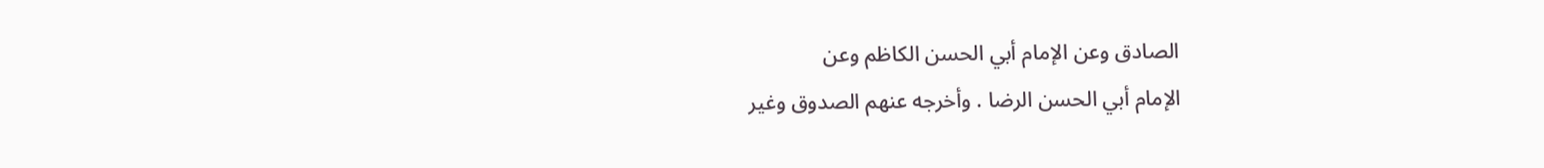الصادق وعن الإمام أبي الحسن الكاظم وعن
الإمام أبي الحسن الرضا . وأخرجه عنهم الصدوق وغير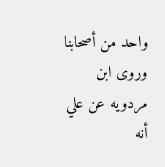واحد من أصحابنا وروى ابن
مردويه عن علي أنه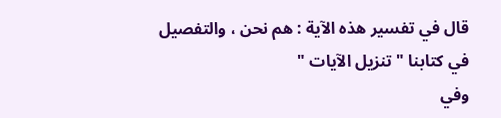قال في تفسير هذه الآية : هم نحن ، والتفصيل في كتابنا " تنزيل الآيات "
وفي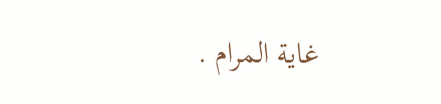غاية المرام .